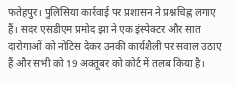फतेहपुर। पुलिसिया कार्रवाई पर प्रशासन ने प्रश्नचिह्न लगाए हैं। सदर एसडीएम प्रमोद झा ने एक इंस्पेक्टर और सात दारोगाओं को नोटिस देकर उनकी कार्यशैली पर सवाल उठाए हैं और सभी को 19 अक्तूबर को कोर्ट में तलब किया है।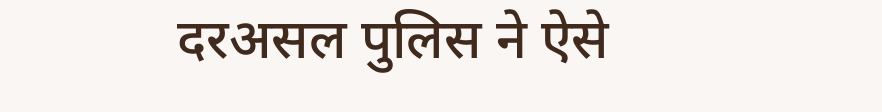दरअसल पुलिस ने ऐसे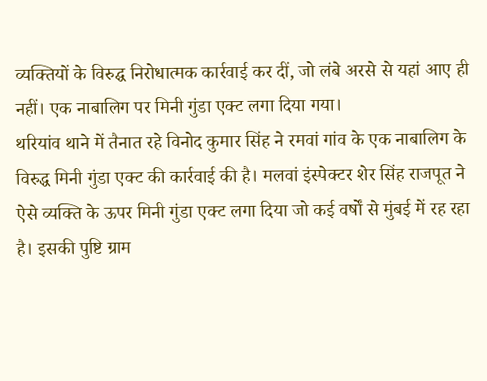व्यक्तियों के विरुद्घ निरोधात्मक कार्रवाई कर दीं, जो लंबे अरसे से यहां आए ही नहीं। एक नाबालिग पर मिनी गुंडा एक्ट लगा दिया गया।
थरियांव थाने में तैनात रहे विनोद कुमार सिंह ने रमवां गांव के एक नाबालिग के विरुद्ध मिनी गुंडा एक्ट की कार्रवाई की है। मलवां इंस्पेक्टर शेर सिंह राजपूत ने ऐसे व्यक्ति के ऊपर मिनी गुंडा एक्ट लगा दिया जो कई वर्षों से मुंबई में रह रहा है। इसकी पुष्टि ग्राम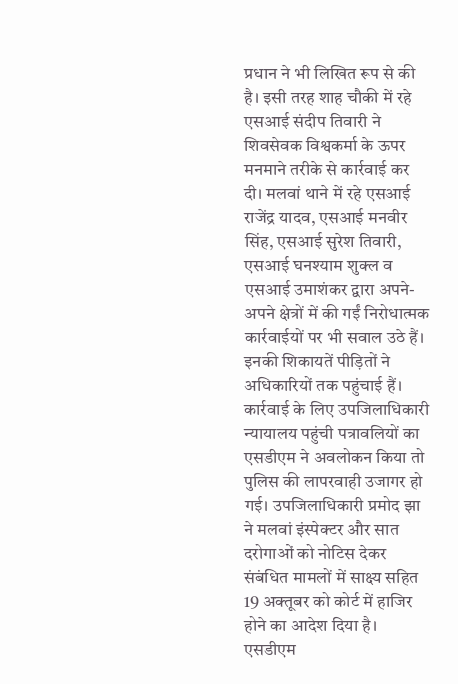प्रधान ने भी लिखित रूप से की है। इसी तरह शाह चौकी में रहे एसआई संदीप तिवारी ने शिवसेवक विश्वकर्मा के ऊपर मनमाने तरीके से कार्रवाई कर दी। मलवां थाने में रहे एसआई राजेंद्र यादव, एसआई मनवीर सिंह, एसआई सुरेश तिवारी, एसआई घनश्याम शुक्ल व एसआई उमाशंकर द्वारा अपने-अपने क्षेत्रों में की गईं निरोधात्मक कार्रवाईयों पर भी सवाल उठे हैं। इनकी शिकायतें पीड़ितों ने अधिकारियों तक पहुंचाई हैं। कार्रवाई के लिए उपजिलाधिकारी न्यायालय पहुंची पत्रावलियों का एसडीएम ने अवलोकन किया तो पुलिस की लापरवाही उजागर हो गई। उपजिलाधिकारी प्रमोद झा ने मलवां इंस्पेक्टर और सात दरोगाओं को नोटिस देकर संबंधित मामलों में साक्ष्य सहित 19 अक्तूबर को कोर्ट में हाजिर होने का आदेश दिया है।
एसडीएम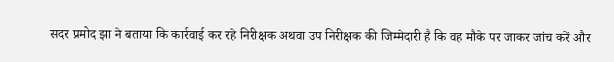सदर प्रमोद झा ने बताया कि कार्रवाई कर रहे निरीक्षक अथवा उप निरीक्षक की जिम्मेदारी है कि वह मौके पर जाकर जांच करें और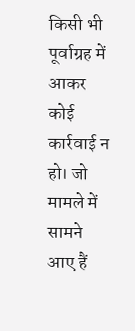किसी भी पूर्वाग्रह में आकर कोई कार्रवाई न हो। जो मामले में सामने आए हैं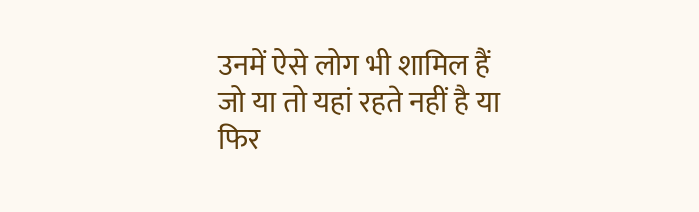उनमें ऐसे लोग भी शामिल हैं जो या तो यहां रहते नहीं है या फिर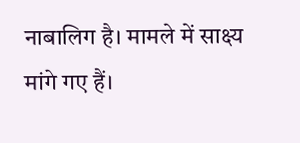नाबालिग है। मामले में साक्ष्य मांगे गए हैं।